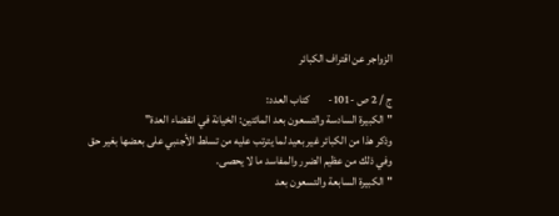الزواجر عن اقتراف الكبائر

ج / 2 ص -101-        كتاب العدد:
"الكبيرة السادسة والتسعون بعد المائتين: الخيانة في انقضاء العدة"
وذكر هذا من الكبائر غير بعيد لما يترتب عليه من تسلط الأجنبي على بعضها بغير حق وفي ذلك من عظيم الضرر والمفاسد ما لا يحصى.
"الكبيرة السابعة والتسعون بعد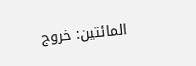المائتين: خروج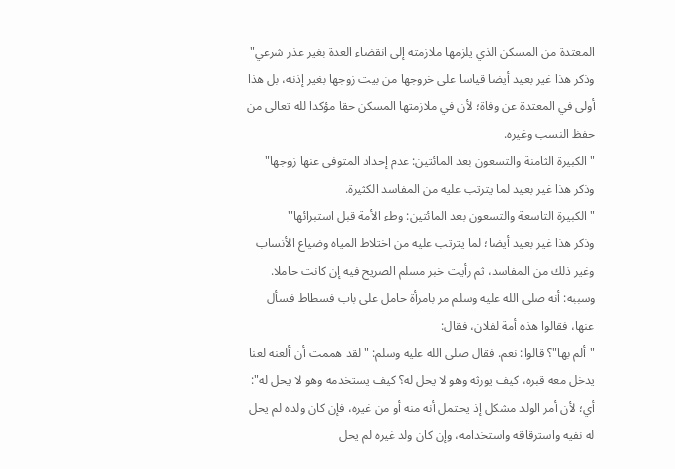المعتدة من المسكن الذي يلزمها ملازمته إلى انقضاء العدة بغير عذر شرعي"
وذكر هذا غير بعيد أيضا قياسا على خروجها من بيت زوجها بغير إذنه، بل هذا أولى في المعتدة عن وفاة؛ لأن في ملازمتها المسكن حقا مؤكدا لله تعالى من حفظ النسب وغيره.
"الكبيرة الثامنة والتسعون بعد المائتين: عدم إحداد المتوفى عنها زوجها"
وذكر هذا غير بعيد لما يترتب عليه من المفاسد الكثيرة.
"الكبيرة التاسعة والتسعون بعد المائتين: وطء الأمة قبل استبرائها"
وذكر هذا غير بعيد أيضا؛ لما يترتب عليه من اختلاط المياه وضياع الأنساب وغير ذلك من المفاسد، ثم رأيت خبر مسلم الصريح فيه إن كانت حاملا. وسببه: أنه صلى الله عليه وسلم مر بامرأة حامل على باب فسطاط فسأل عنها، فقالوا هذه أمة لفلان، فقال:
"ألم بها"؟ قالوا: نعم. فقال صلى الله عليه وسلم: "لقد هممت أن ألعنه لعنا يدخل معه قبره، كيف يورثه وهو لا يحل له؟ كيف يستخدمه وهو لا يحل له": أي؛ لأن أمر الولد مشكل إذ يحتمل أنه منه أو من غيره، فإن كان ولده لم يحل له نفيه واسترقاقه واستخدامه، وإن كان ولد غيره لم يحل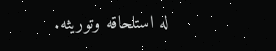له استلحاقه وتوريثه.